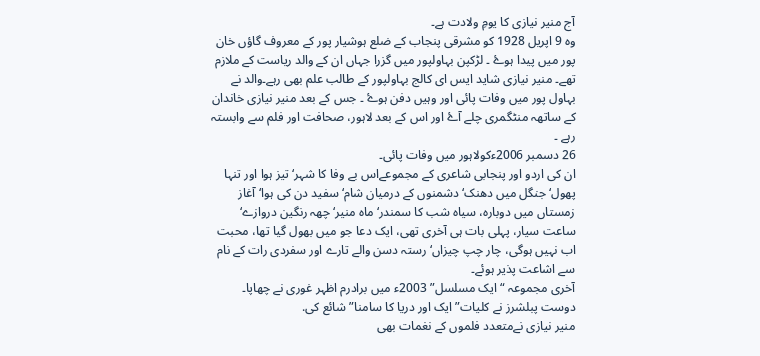آج منیر نیازی کا یومِ ولادت ہے۔
وہ 9 اپریل 1928 کو مشرقی پنجاب کے ضلع ہوشیار پور کے معروف گاؤں خان پور میں پیدا ہوۓ ۔ لڑکپن بہاولپور میں گزرا جہاں ان کے والد ریاست کے ملازم تھے۔ منیر نیازی شاید ایس ای کالج بہاولپور کے طالب علم بھی رہے۔والد نے بہاول پور میں وفات پائی اور وہیں دفن ہوۓ ۔ جس کے بعد منیر نیازی خاندان کے ساتھہ منٹگمری چلے آۓ اور اس کے بعد لاہور، صحافت اور فلم سے وابستہ رہے ۔
26 دسمبر 2006ءکولاہور میں وفات پائی۔
ان کی اردو اور پنجابی شاعری کے مجموعےاس بے وفا کا شہر‘ تیز ہوا اور تنہا پھول‘ جنگل میں دھنک‘ دشمنوں کے درمیان شام‘ سفید دن کی ہوا‘آغاز زمستاں میں دوبارہ، سیاہ شب کا سمندر‘ ماہ منیر‘ چھہ رنگین دروازے‘ ساعت سیار، پہلی بات ہی آخری تھی، ایک دعا جو میں بھول گیا تھا، محبت اب نہیں ہوگی، چار چپ چیزاں‘ رستہ دسن والے تارے اور سفردی رات کے نام سے اشاعت پذیر ہوئے۔
آخری مجموعہ “ایک مسلسل” 2003ء میں برادرم اظہر غوری نے چھاپا۔ دوست پبلشرز نے کلیات” ایک اور دریا کا سامنا” شائع کی.
منیر نیازی نےمتعدد فلموں کے نغمات بھی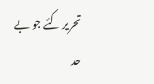تحریر کئے جو بے حد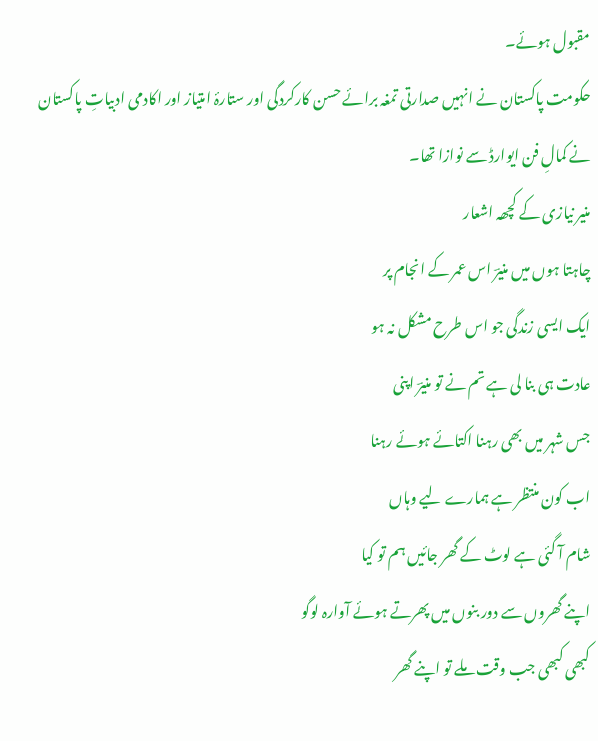مقبول ہوئے۔
حکومت پاکستان نے انہیں صدارتی تمغہ برائے حسن کارکردگی اور ستارۂ امتیاز اور اکادمی ادبیاتِ پاکستان نے کمالِ فن ایوارڈ سے نوازا تھا۔
منیر نیازی کے کچھہ اشعار
چاہتا ہوں میں منیرؔ اس عمر کے انجام پر
ایک ایسی زندگی جو اس طرح مشکل نہ ہو
عادت ہی بنا لی ہے تم نے تو منیرؔ اپنی
جس شہر میں بھی رہنا اکتائے ہوئے رہنا
اب کون منتظر ہے ہمارے لیے وہاں
شام آ گئی ہے لوٹ کے گھر جائیں ہم تو کیا
اپنے گھروں سے دور بنوں میں پھرتے ہوئے آوارہ لوگو
کبھی کبھی جب وقت ملے تو اپنے گھر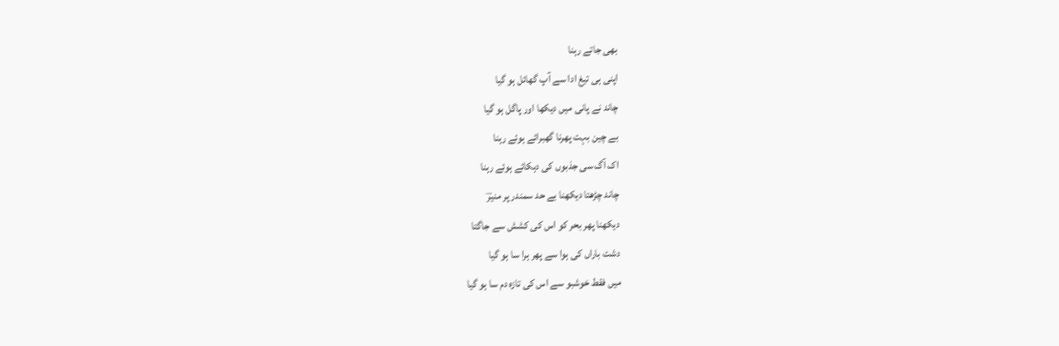بھی جاتے رہنا
اپنی ہی تیغ ادا سے آپ گھائل ہو گیا
چاند نے پانی میں دیکھا اور پاگل ہو گیا
بے چین بہت پھرنا گھبرائے ہوئے رہنا
اک آگ سی جذبوں کی دہکائے ہوئے رہنا
چاند چڑھتا دیکھنا بے حد سمندر پر منیرؔ
دیکھنا پھر بحر کو اس کی کشش سے جاگتا
دشت باراں کی ہوا سے پھر ہرا سا ہو گیا
میں فقط خوشبو سے اس کی تازہ دم سا ہو گیا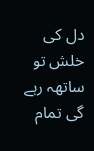دل کی خلش تو ساتھہ رہے گی تمام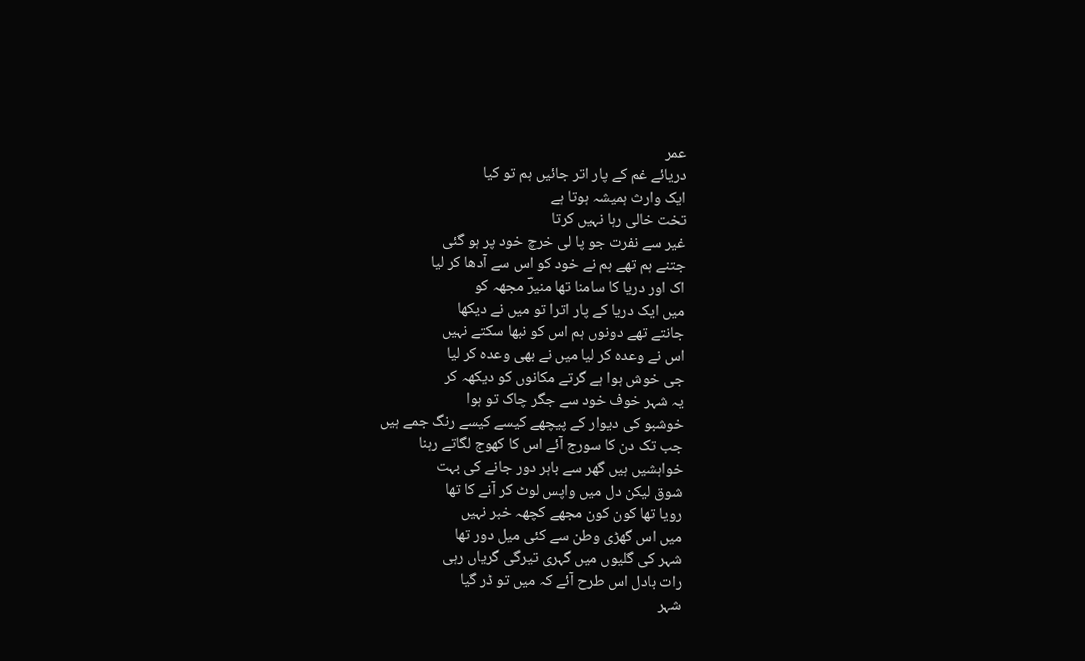عمر
دریائے غم کے پار اتر جائیں ہم تو کیا
ایک وارث ہمیشہ ہوتا ہے
تخت خالی رہا نہیں کرتا
غیر سے نفرت جو پا لی خرچ خود پر ہو گئی
جتنے ہم تھے ہم نے خود کو اس سے آدھا کر لیا
اک اور دریا کا سامنا تھا منیرؔ مجھہ کو
میں ایک دریا کے پار اترا تو میں نے دیکھا
جانتے تھے دونوں ہم اس کو نبھا سکتے نہیں
اس نے وعدہ کر لیا میں نے بھی وعدہ کر لیا
جی خوش ہوا ہے گرتے مکانوں کو دیکھہ کر
یہ شہر خوف خود سے جگر چاک تو ہوا
خوشبو کی دیوار کے پیچھے کیسے کیسے رنگ جمے ہیں
جب تک دن کا سورج آئے اس کا کھوج لگاتے رہنا
خواہشیں ہیں گھر سے باہر دور جانے کی بہت
شوق لیکن دل میں واپس لوٹ کر آنے کا تھا
رویا تھا کون کون مجھے کچھہ خبر نہیں
میں اس گھڑی وطن سے کئی میل دور تھا
شہر کی گلیوں میں گہری تیرگی گریاں رہی
رات بادل اس طرح آئے کہ میں تو ڈر گیا
شہر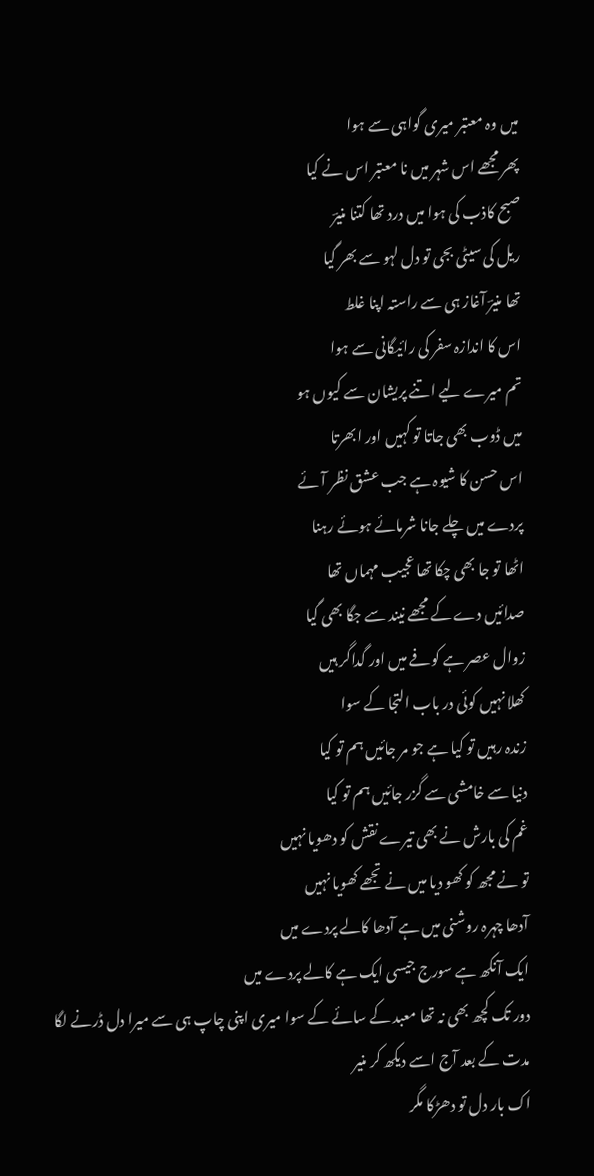میں وہ معتبر میری گواہی سے ہوا
پھر مجھے اس شہر میں نا معتبر اس نے کیا
صبح کاذب کی ہوا میں درد تھا کتنا منیرؔ
ریل کی سیٹی بجی تو دل لہو سے بھر گیا
تھا منیرؔ آغاز ہی سے راستہ اپنا غلط
اس کا اندازہ سفر کی رائیگانی سے ہوا
تم میرے لیے اتنے پریشان سے کیوں ہو
میں ڈوب بھی جاتا تو کہیں اور ابھرتا
اس حسن کا شیوہ ہے جب عشق نظر آئے
پردے میں چلے جانا شرمائے ہوئے رہنا
اٹھا تو جا بھی چکا تھا عجیب مہماں تھا
صدائیں دے کے مجھے نیند سے جگا بھی گیا
زوال عصر ہے کوفے میں اور گداگر ہیں
کھلا نہیں کوئی در باب التجا کے سوا
زندہ رہیں تو کیا ہے جو مر جائیں ہم تو کیا
دنیا سے خامشی سے گزر جائیں ہم تو کیا
غم کی بارش نے بھی تیرے نقش کو دھویا نہیں
تو نے مجھ کو کھو دیا میں نے تجھے کھویا نہیں
آدھا چہرہ روشنی میں ہے آدھا کالے پردے میں
ایک آنکھ ہے سورج جیسی ایک ہے کالے پردے میں
دور تک کچھ بھی نہ تھا معبد کے سائے کے سوا میری اپنی چاپ ہی سے میرا دل ڈرنے لگا
مدت کے بعد آج اسے دیکھ کر منیر
اک بار دل تو دھڑکا مگر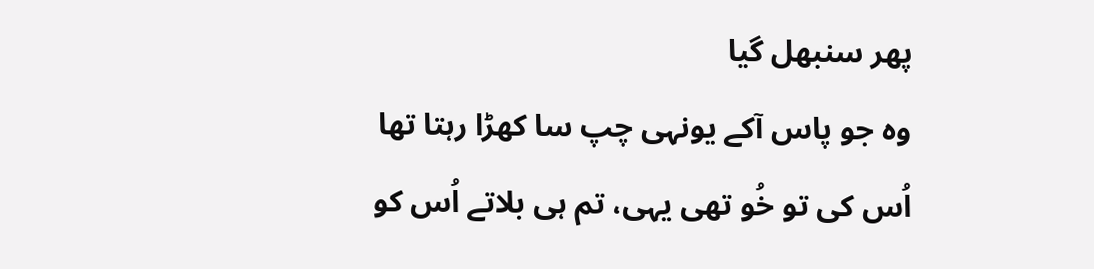پھر سنبھل گیا
وہ جو پاس آکے یونہی چپ سا کھڑا رہتا تھا
اُس کی تو خُو تھی یہی، تم ہی بلاتے اُس کو